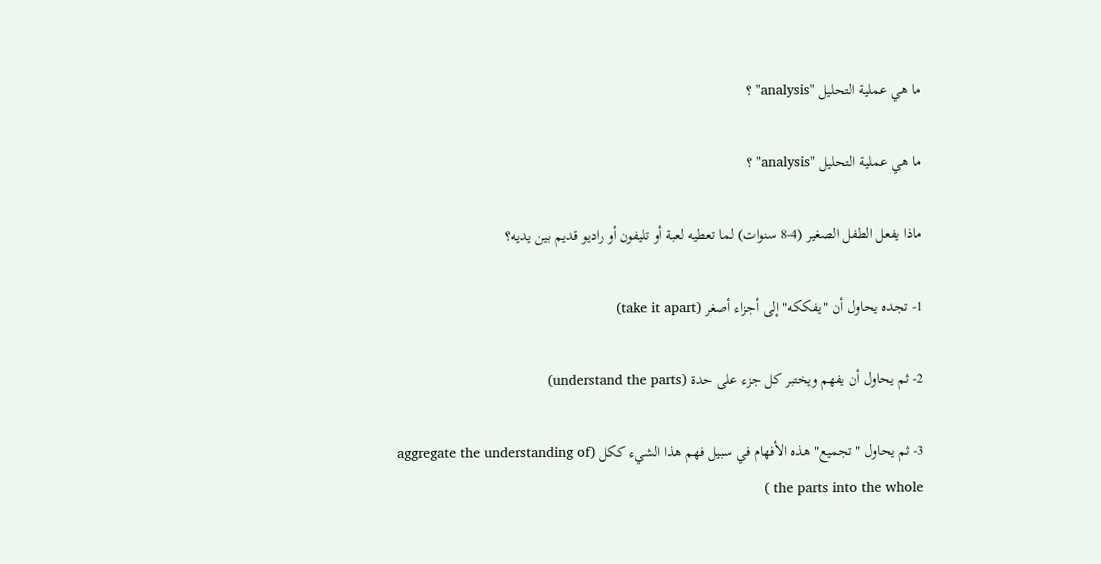ما هي عملية التحليل "analysis" ؟

ما هي عملية التحليل "analysis" ؟

ماذا يفعل الطفل الصغير (4-8 سنوات) لما تعطيه لعبة أو تليفون أو راديو قديم بين يديه؟

1- تجده يحاول أن "يفككه" إلى أجزاء أصغر (take it apart)

2- ثم يحاول أن يفهم ويختبر كل جزء على حدة (understand the parts)

3- ثم يحاول "تجميع" هذه الأفهام في سبيل فهم هذا الشيء ككل (aggregate the understanding of the parts into the whole )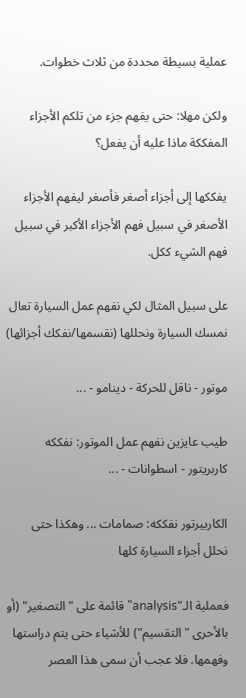عملية بسيطة محددة من ثلاث خطوات.

ولكن مهلا: حتى يفهم جزء من تلكم الأجزاء المفككة ماذا عليه أن يفعل؟

يفككها إلى أجزاء أصغر فأصغر ليفهم الأجزاء الأصغر في سبيل فهم الأجزاء الأكبر في سبيل فهم الشيء ككل.

على سبيل المثال لكي نفهم عمل السيارة تعال نمسك السيارة ونحللها (نقسمها/نفكك أجزائها)

موتور - ناقل للحركة - دينامو - ...

طيب عايزين نفهم عمل الموتور: نفككه كاربريتور - اسطوانات - ...

الكاربيرتور نفككه: صمامات ... وهكذا حتى نحلل أجزاء السيارة كلها

فعملية الـ"analysis" قائمة على "التصغير" (أو بالأحرى "التقسيم") للأشياء حتى يتم دراستها وفهمها. فلا عجب أن سمى هذا العصر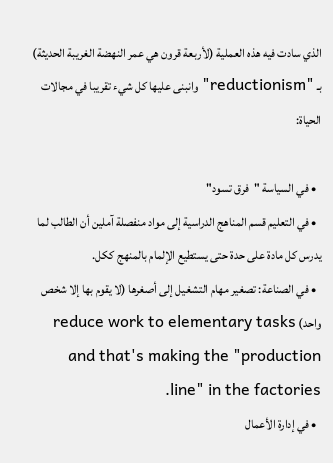الذي سادت فيه هذه العملية (لأربعة قرون هي عمر النهضة الغريبة الحديثة) بـ "reductionism" وانبنى عليها كل شيء تقريبا في مجالات الحياة:

  • في السياسة "فرق تسود"
  • في التعليم قسم المناهج الدراسية إلى مواد منفصلة آملين أن الطالب لما يدرس كل مادة على حدة حتى يستطيع الإلمام بالمنهج ككل.
  • في الصناعة: تصغير مهام التشغيل إلى أصغرها (لا يقوم بها إلا شخص واحد) reduce work to elementary tasks and that's making the "production line" in the factories.
  • في إدارة الأعمال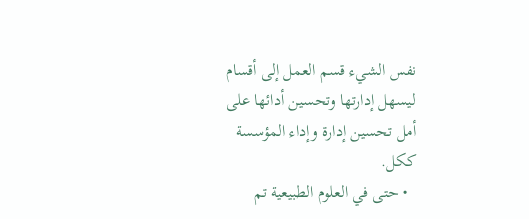نفس الشيء قسم العمل إلى أقسام ليسهل إدارتها وتحسين أدائها على أمل تحسين إدارة وإداء المؤسسة ككل.
  • حتى في العلوم الطبيعية تم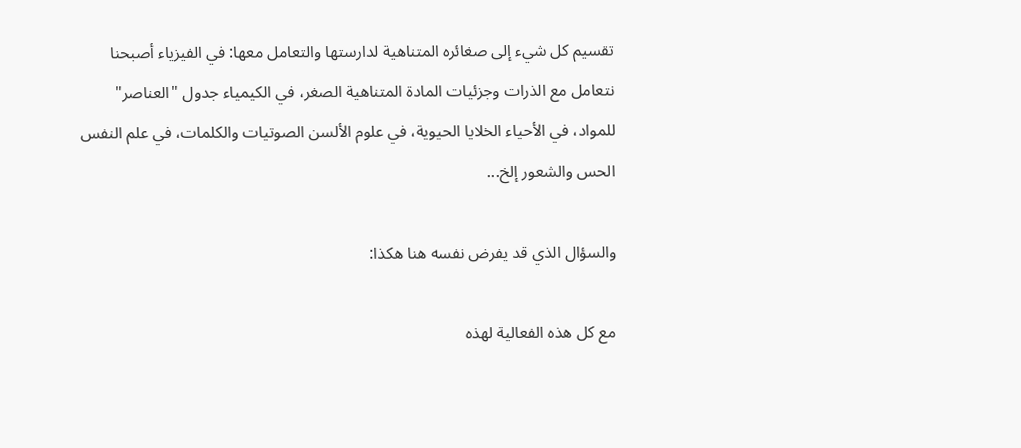تقسيم كل شيء إلى صغائره المتناهية لدارستها والتعامل معها: في الفيزياء أصبحنا نتعامل مع الذرات وجزئيات المادة المتناهية الصغر، في الكيمياء جدول "العناصر" للمواد، في الأحياء الخلايا الحيوية، في علوم الألسن الصوتيات والكلمات، في علم النفس الحس والشعور إلخ...

والسؤال الذي قد يفرض نفسه هنا هكذا:

مع كل هذه الفعالية لهذه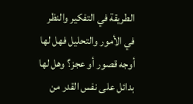الطريقة في التفكير والنظر في الأمور والتحليل فهل لها أوجه قصور أو عجز؟ وهل لها بدائل على نفس القدر من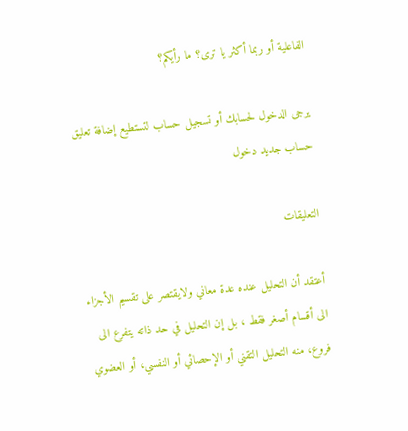الفاعلية أو ربما أكثر يا ترى؟ ما رأيكم؟

يرجى الدخول لحسابك أو تسجيل حساب لتستطيع إضافة تعليق
حساب جديد دخول

التعليقات

أعتقد أن التحليل عنده عدة معاني ولايقتصر على تقسيم الأجزاء الى أقسام أصغر فقط ، بل إن التحليل في حد ذاته يتفرع الى فروع، منه التحليل التقني أو الإحصائي أو النفسي، أو العضوي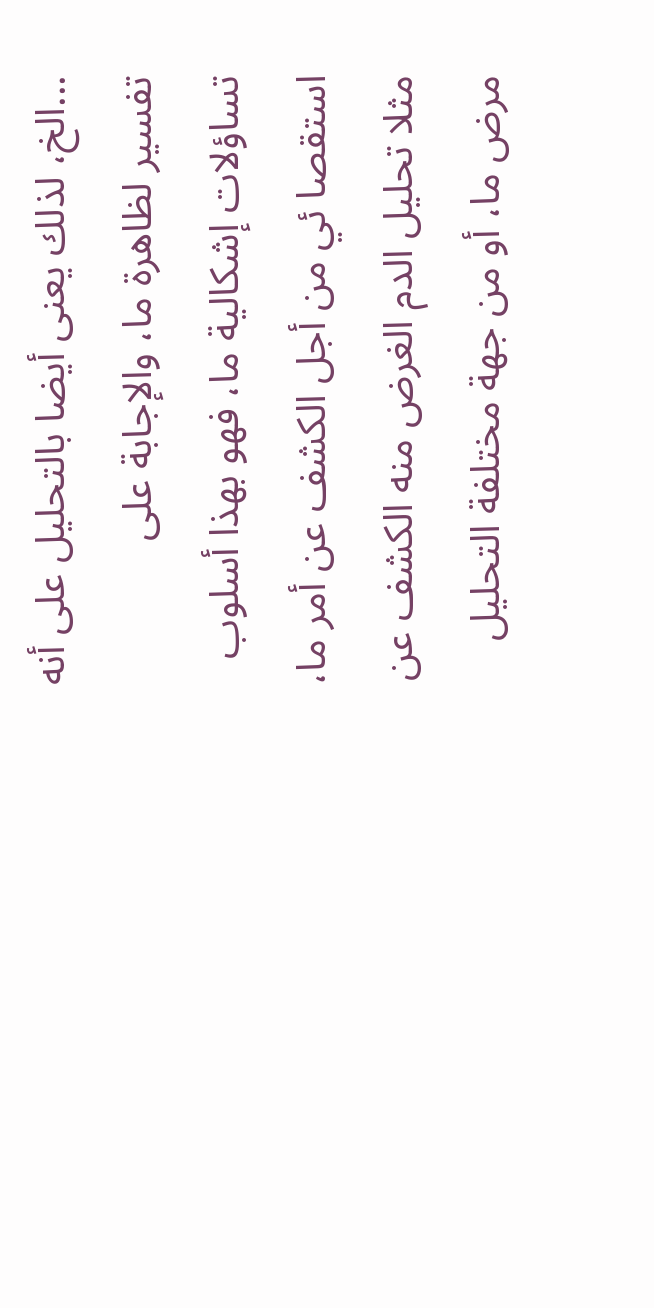...الخ، لذلك يعنى أيضا بالتحليل على أنه تفسير لظاهرة ما، والإجابة على تساؤلات إشكالية ما، فهو بهذا أسلوب استقصا ئي من أجل الكشف عن أمر ما، مثلا تحليل الدم الغرض منه الكشف عن مرض ما، أو من جهة مختلفة التحليل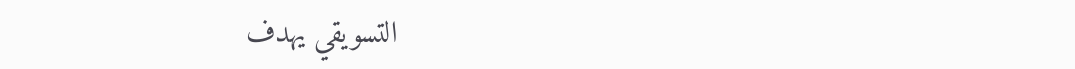التسويقي يهدف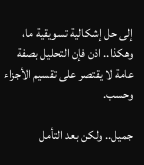إلى حل إشكالية تسويقية ما، وهكذا.. اذن فإن التحليل بصفة عامة لا يقتصر على تقسيم الأجزاء وحسب.

جميل.. ولكن بعد التأمل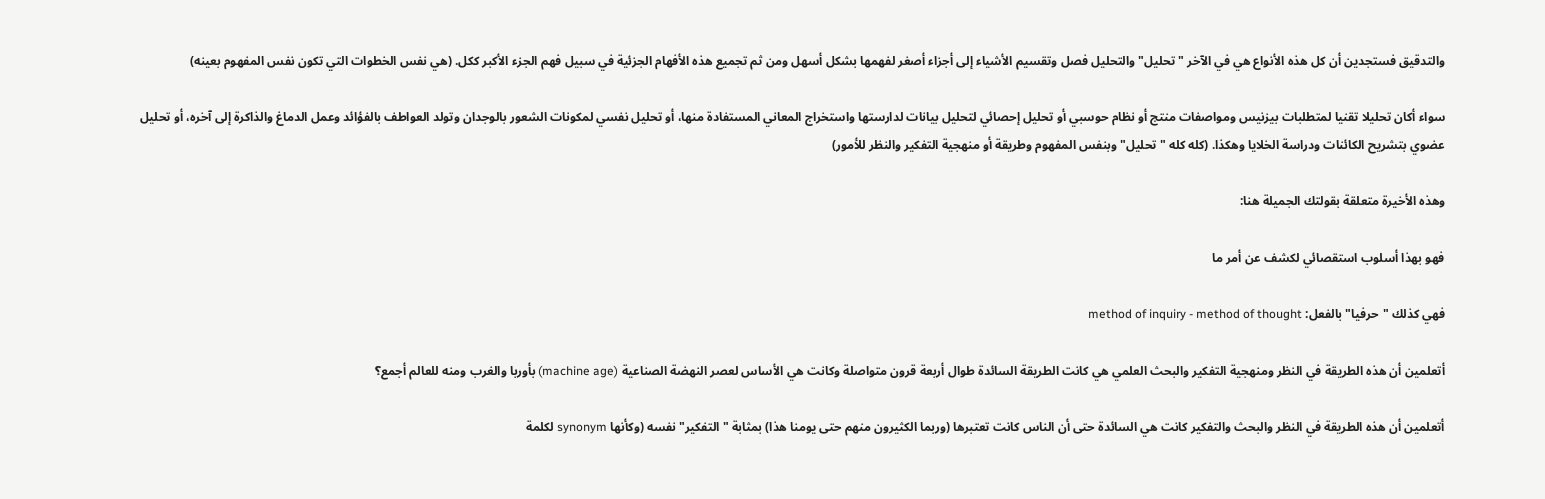والتدقيق فستجدين أن كل هذه الأنواع هي في الآخر "تحليل" والتحليل فصل وتقسيم الأشياء إلى أجزاء أصغر لفهمها بشكل أسهل ومن ثم تجميع هذه الأفهام الجزئية في سبيل فهم الجزء الأكبر ككل. (هي نفس الخطوات التي تكون نفس المفهوم بعينه)

سواء أكان تحليلا تقنيا لمتطلبات بيزنيس ومواصفات منتج أو نظام حوسبي أو تحليل إحصائي لتحليل بيانات لدارستها واستخراج المعاني المستفادة منها، أو تحليل نفسي لمكونات الشعور بالوجدان وتولد العواطف بالفؤائد وعمل الدماغ والذاكرة إلى آخره، أو تحليل عضوي بتشريح الكائنات ودراسة الخلايا وهكذا. (كله كله "تحليل" وبنفس المفهوم وطريقة أو منهجية التفكير والنظر للأمور)

وهذه الأخيرة متعلقة بقولتك الجميلة هنا:

فهو بهذا أسلوب استقصائي لكشف عن أمر ما

فهي كذلك "حرفيا" بالفعل: method of inquiry - method of thought

أتعلمين أن هذه الطريقة في النظر ومنهجية التفكير والبحث العلمي هي كانت الطريقة السائدة طوال أربعة قرون متواصلة وكانت هي الأساس لعصر النهضة الصناعية (machine age) بأوربا والغرب ومنه للعالم أجمع؟

أتعلمين أن هذه الطريقة في النظر والبحث والتفكير كانت هي السائدة حتى أن الناس كانت تعتبرها (وربما الكثيرون منهم حتى يومنا هذا) بمثابة "التفكير" نفسه (وكأنها synonym لكلمة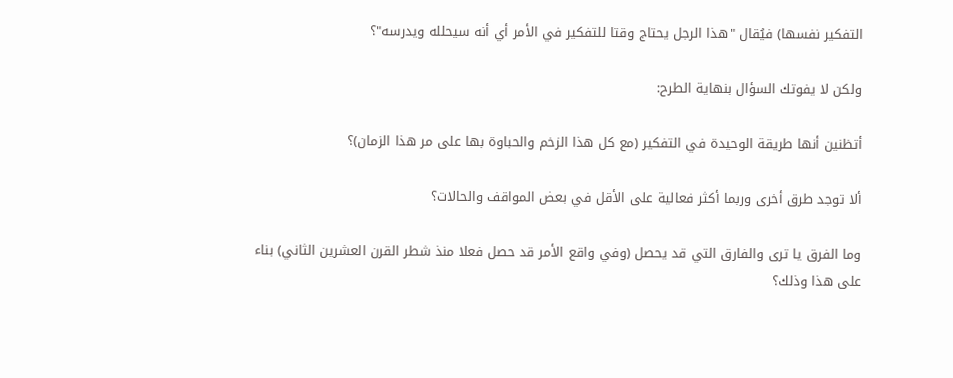التفكير نفسها) فيُقال "هذا الرجل يحتاج وقتا للتفكير في الأمر أي أنه سيحلله ويدرسه"؟

ولكن لا يفوتك السؤال بنهاية الطرح:

أتظنين أنها طريقة الوحيدة في التفكير (مع كل هذا الزخم والحباوة بها على مر هذا الزمان)؟

ألا توجد طرق أخرى وربما أكثر فعالية على الأقل في بعض المواقف والحالات؟

وما الفرق يا ترى والفارق التي قد يحصل (وفي واقع الأمر قد حصل فعلا منذ شطر القرن العشرين الثاني) بناء على هذا وذلك؟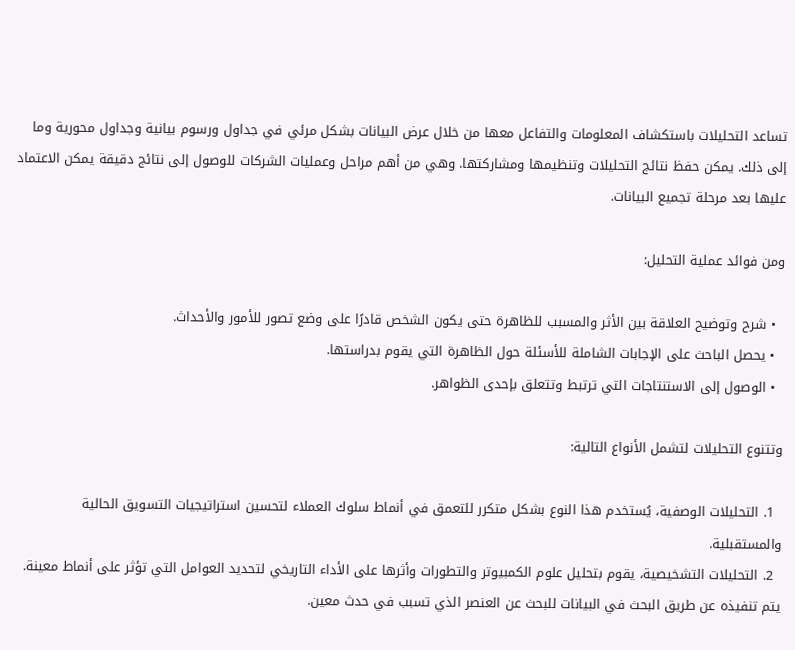تساعد التحليلات باستكشاف المعلومات والتفاعل معها من خلال عرض البيانات بشكل مرئي في جداول ورسوم بيانية وجداول محورية وما إلى ذلك. يمكن حفظ نتائج التحليلات وتنظيمها ومشاركتها. وهي من أهم مراحل وعمليات الشركات للوصول إلى نتائج دقيقة يمكن الاعتماد عليها بعد مرحلة تجميع البيانات.

ومن فوائد عملية التحليل:

  • شرح وتوضيح العلاقة بين الأثر والمسبب للظاهرة حتى يكون الشخص قادرًا على وضع تصور للأمور والأحداث.
  • يحصل الباحث على الإجابات الشاملة للأسئلة حول الظاهرة التي يقوم بدراستها.
  • الوصول إلى الاستنتاجات التي ترتبط وتتعلق بإحدى الظواهر.

وتتنوع التحليلات لتشمل الأنواع التالية:

  1. التحليلات الوصفية، يُستخدم هذا النوع بشكل متكرر للتعمق في أنماط سلوك العملاء لتحسين استراتيجيات التسويق الحالية والمستقبلية.
  2. التحليلات التشخيصية، يقوم بتحليل علوم الكمبيوتر والتطورات وأثرها على الأداء التاريخي لتحديد العوامل التي تؤثر على أنماط معينة. يتم تنفيذه عن طريق البحث في البيانات للبحث عن العنصر الذي تسبب في حدث معين.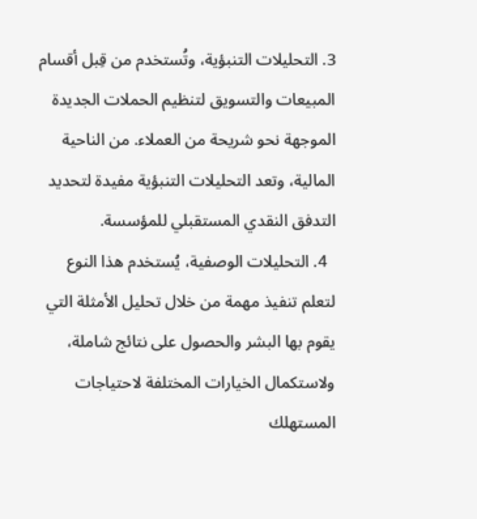3. التحليلات التنبؤية، وتُستخدم من قِبل أقسام المبيعات والتسويق لتنظيم الحملات الجديدة الموجهة نحو شريحة من العملاء. من الناحية المالية، وتعد التحليلات التنبؤية مفيدة لتحديد التدفق النقدي المستقبلي للمؤسسة.
  4. التحليلات الوصفية، يُستخدم هذا النوع لتعلم تنفيذ مهمة من خلال تحليل الأمثلة التي يقوم بها البشر والحصول على نتائج شاملة، ولاستكمال الخيارات المختلفة لاحتياجات المستهلك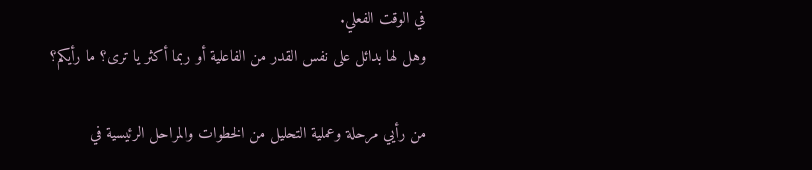في الوقت الفعلي.
وهل لها بدائل على نفس القدر من الفاعلية أو ربما أكثر يا ترى؟ ما رأيكم؟

من رأيي مرحلة وعملية التحليل من الخطوات والمراحل الرئيسية في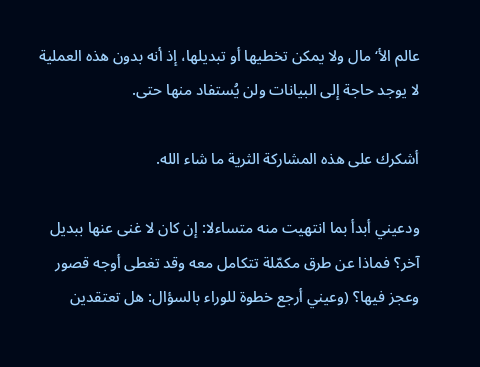عالم الأ‘مال ولا يمكن تخطيها أو تبديلها، إذ أنه بدون هذه العملية لا يوجد حاجة إلى البيانات ولن يُستفاد منها حتى.

أشكرك على هذه المشاركة الثرية ما شاء الله.

ودعيني أبدأ بما انتهيت منه متساءلا: إن كان لا غنى عنها ببديل آخر؟ فماذا عن طرق مكمّلة تتكامل معه وقد تغطى أوجه قصور وعجز فيها؟ (وعيني أرجع خطوة للوراء بالسؤال: هل تعتقدين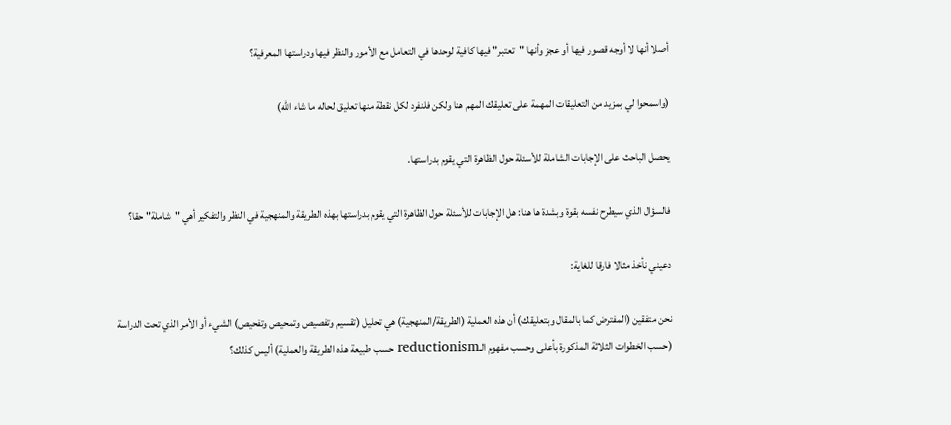أصلا أنها لا أوجه قصور فيها أو عجز وأنها "تعتبر" فيها كافية لوحدها في التعامل مع الأمور والنظر فيها ودراستها المعرفية؟

(واسمحوا لي بمزيد من التعليقات المهمة على تعليقك المهم هنا ولكن فلنفرد لكل نقطة منها تعليق لحاله ما شاء الله)

يحصل الباحث على الإجابات الشاملة للأسئلة حول الظاهرة التي يقوم بدراستها.

فالسؤال الذي سيطرح نفسه بقوة وبشدة ها هنا: هل الإجابات للأسئلة حول الظاهرة التي يقوم بدراستها بهذه الطريقة والمنهجية في النظر والتفكير أهي "شاملة" حقا؟

دعيني نأخذ مثالا فارقا للغاية:

نحن متفقين (المفترض كما بالمقال وبتعليقك) أن هذه العملية (الطريقة/المنهجية) هي تحليل (تقسيم وتفصيص وتمحيص وتفحيص) الشيء أو الأمر الذي تحت الدراسة (حسب الخطوات الثلاثة المذكورة بأعلى وحسب مفهوم الـreductionism حسب طبيعة هذه الطريقة والعملية) أليس كذلك؟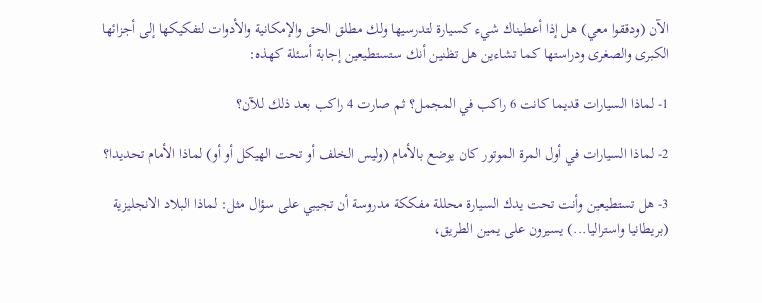الآن (ودققوا معي) هل إذا أعطيناك شيء كسيارة لتدرسيها ولك مطلق الحق والإمكانية والأدوات لتفكيكها إلى أجزائها الكبرى والصغرى ودراستها كما تشاءين هل تظنين أنك ستستطيعين إجابة أسئلة كهذه:

1- لماذا السيارات قديما كانت 6 راكب في المجمل؟ ثم صارت 4 راكب بعد ذلك للآن؟

2- لماذا السيارات في أول المرة الموتور كان يوضع بالأمام (وليس الخلف أو تحت الهيكل أو أو) لماذا الأمام تحديدا؟

3- هل تستطيعين وأنت تحت يدك السيارة محللة مفككة مدروسة أن تجيبي على سؤال مثل: لماذا البلاد الانجليزية (بريطانيا واستراليا...) يسيرون على يمين الطريق،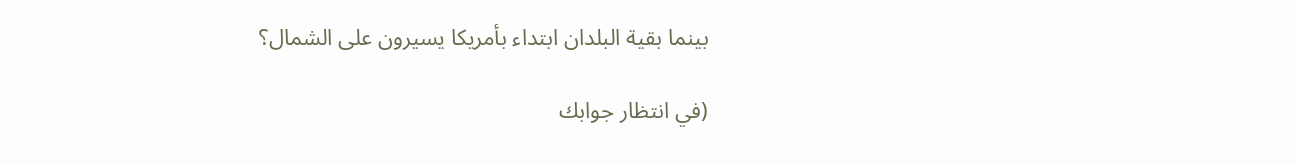بينما بقية البلدان ابتداء بأمريكا يسيرون على الشمال؟

(في انتظار جوابك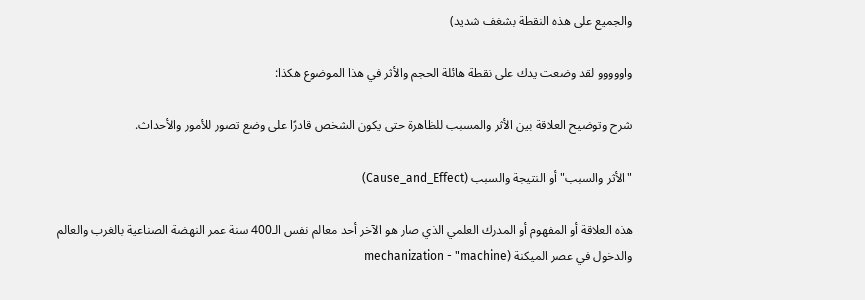والجميع على هذه النقطة بشغف شديد)

واووووو لقد وضعت يدك على نقطة هائلة الحجم والأثر في هذا الموضوع هكذا:

شرح وتوضيح العلاقة بين الأثر والمسبب للظاهرة حتى يكون الشخص قادرًا على وضع تصور للأمور والأحداث.

"الأثر والسبب" أو النتيجة والسبب (Cause_and_Effect)

هذه العلاقة أو المفهوم أو المدرك العلمي الذي صار هو الآخر أحد معالم نفس الـ400 سنة عمر النهضة الصناعية بالغرب والعالم والدخول في عصر الميكنة (mechanization - "machine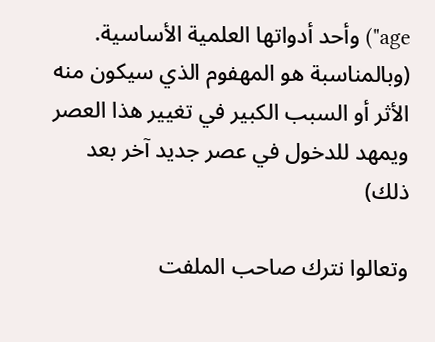age") وأحد أدواتها العلمية الأساسية. (وبالمناسبة هو المهفوم الذي سيكون منه الأثر أو السبب الكبير في تغيير هذا العصر ويمهد للدخول في عصر جديد آخر بعد ذلك)

وتعالوا نترك صاحب الملفت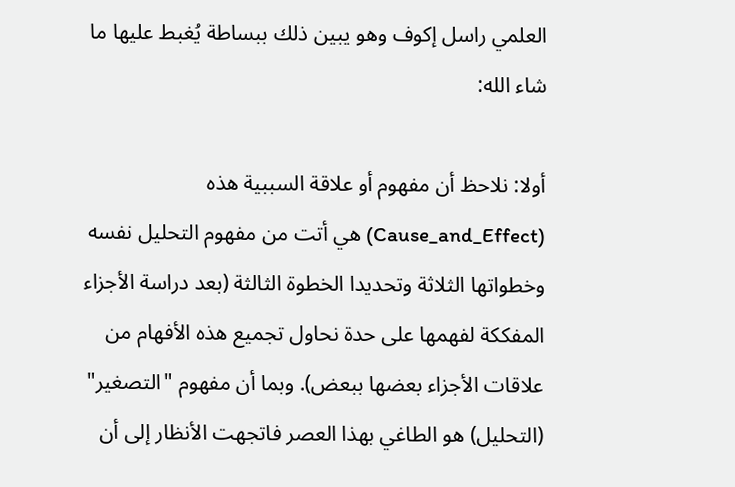العلمي راسل إكوف وهو يبين ذلك ببساطة يُغبط عليها ما شاء الله:

أولا: نلاحظ أن مفهوم أو علاقة السببية هذه (Cause_and_Effect) هي أتت من مفهوم التحليل نفسه وخطواتها الثلاثة وتحديدا الخطوة الثالثة (بعد دراسة الأجزاء المفككة لفهمها على حدة نحاول تجميع هذه الأفهام من علاقات الأجزاء بعضها ببعض). وبما أن مفهوم "التصغير" (التحليل) هو الطاغي بهذا العصر فاتجهت الأنظار إلى أن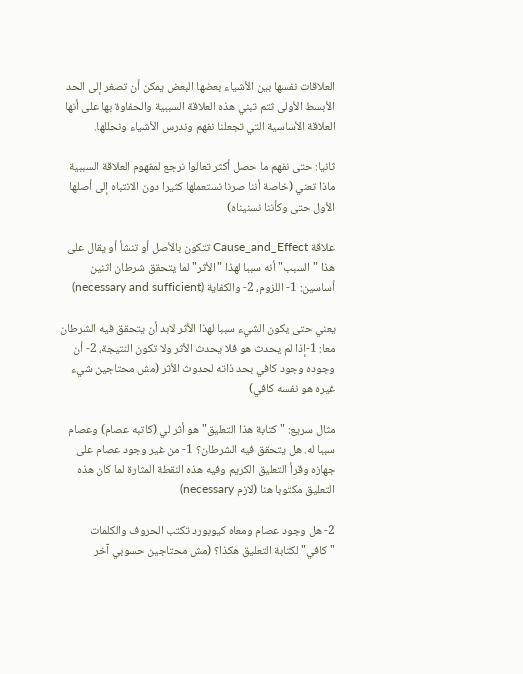العلاقات نفسها بين الأشياء بعضها البعض يمكن أن تصغر إلى الحد الأبسط الأولى ثتم تبني هذه العلاقة السببية والحفاوة بها على أنها العلاقة الأساسية التي تجعلنا نفهم وندرس الأشياء ونحللها.

ثانيا: حتى نفهم ما حصل أكثر تعالوا نرجع لمفهوم العلاقة السببية ماذا تعني (خاصة أننا صرنا نستعملها كثيرا دون الانتباه إلى أصلها الأول حتى وكأننا نسنيناه)

علاقة Cause_and_Effect تتكون بالأصل أو تنشأ أو يقال على هذا "السبب" أنه سببا لهذا "الأثر" لما يتحقق شرطان اثنين أساسين: 1- اللزوم، 2- والكفاية (necessary and sufficient)

يعني حتى يكون الشيء سببا لهذا الأثر لابد أن يتحقق فيه الشرطان معا: 1-إذا لم يحدث هو فلا يحدث الأثر ولا تكون النتيجة، 2- أن وجوده وجود كافي بحد ذاته لحدوث الأثر (مش محتاجين شيء غيره هو نفسه كافي)

مثال سريع: "كتابة هذا التعليق" هو أثر لي (كاتبه عصام) وعصام سببا له. هل يتحقق فيه الشرطان؟ 1- من غير وجود عصام على جهازه وقرأ التعليق الكريم وفيه هذه النقطة المثارة لما كان هذه التعليق مكتوبا هنا (لازم necessary)

2- هل وجود عصام ومعاه كيوبورد تكتب الحروف والكلمات "كافي" لكتابة التعليق هكذا؟ (مش محتاجين حسوبي آخر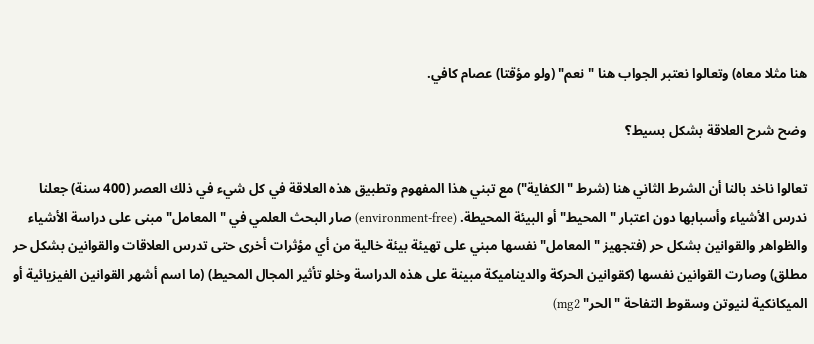هنا مثلا معاه) وتعالوا نعتبر الجواب هنا "نعم" (ولو مؤقتا) عصام كافي.

وضح شرح العلاقة بشكل بسيط؟

تعالوا ناخد بالنا أن الشرط الثاني هنا (شرط "الكفاية") مع تبني هذا المفهوم وتطبيق هذه العلاقة في كل شيء في ذلك العصر (400 سنة) جعلنا ندرس الأشياء وأسبابها دون اعتبار "المحيط" أو البيئة المحيطة. (environment-free) صار البحث العلمي في "المعامل" مبنى على دراسة الأشياء والظواهر والقوانين بشكل حر (فتجهيز "المعامل" نفسها مبني على تهيئة بيئة خالية من أي مؤثرات أخرى حتى تدرس العلاقات والقوانين بشكل حر مطلق) وصارت القوانين نفسها (كقوانين الحركة والديناميكة مبينة على هذه الدراسة وخلو تأثير المجال المحيط) (ما اسم أشهر القوانين الفيزيائية أو الميكانكية لنيوتن وسقوط التفاحة "الحر" mg2)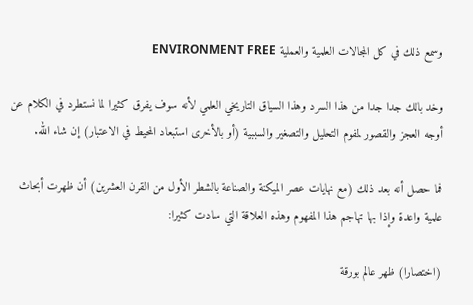وسمع ذلك في كل المجالات العلمية والعملية ENVIRONMENT FREE

وخد بالك جدا جدا من هذا السرد وهذا السياق التاريخي العلمي لأنه سوف يفرق كثيرا لما نستطرد في الكلام عن أوجه العجز والقصور لمفوم التحليل والتصغير والسببية (أو بالأخرى استبعاد المحيط في الاعتبار) إن شاء الله.

فما حصل أنه بعد ذلك (مع نهايات عصر الميكنة والصناعة بالشطر الأول من القرن العشرين) أن ظهرت أبحاث علمية واعدة وإذا بها تهاجم هذا المفهوم وهذه العلاقة التي سادت كثيرا:

(اختصارا) ظهر عالم بورقة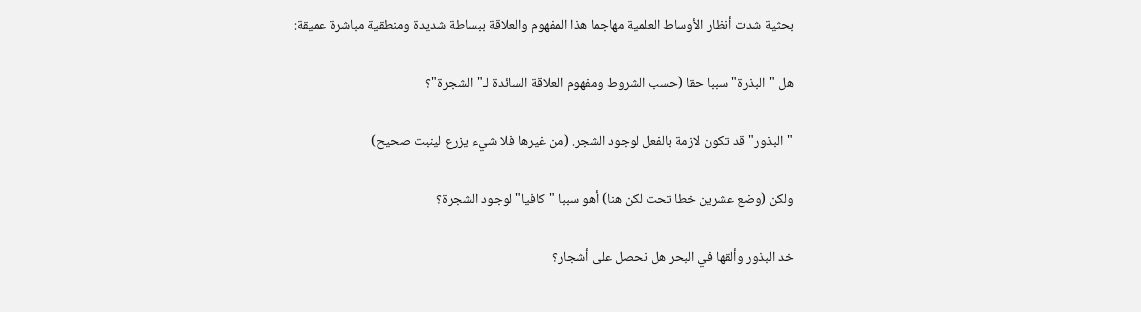بحثية شدت أنظار الأوساط العلمية مهاجما هذا المفهوم والعلاقة ببساطة شديدة ومنطقية مباشرة عميقة:

هل "البذرة" سببا حقا (حسب الشروط ومفهوم العلاقة السائدة لـ"الشجرة"؟

"البذور" قد تكون لازمة بالفعل لوجود الشجر. (من غيرها فلا شيء يزرع لينبت صحيح)

ولكن (وضع عشرين خطا تحت لكن هنا) أهو سببا "كافيا" لوجود الشجرة؟

خد البذور وألقها في البحر هل نحصل على أشجار؟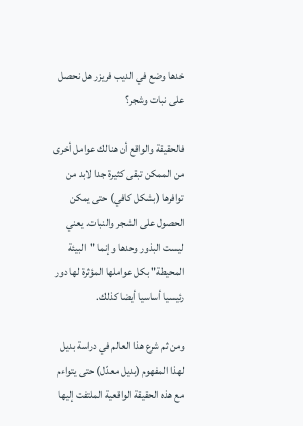خدها وضع في الديب فريزر هل نحصل على نبات وشجر؟

فالحقيقة والواقع أن هنالك عوامل أخرى من الممكن تبقى كثيرة جدا لابد من توافرها (بشكل كافي) حتى يمكن الحصول على الشجر والنبات. يعني ليست البذور وحدها وإنما "البيئة المحيطة" بكل عواملها المؤثرة لها دور رئيسيا أساسيا أيضا كذلك.

ومن ثم شرع هذا العالم في دراسة بديل لهذا المفهوم (بديل معدّل) حتى يتواءم مع هذه الحقيقة الواقعية الملتفت إليها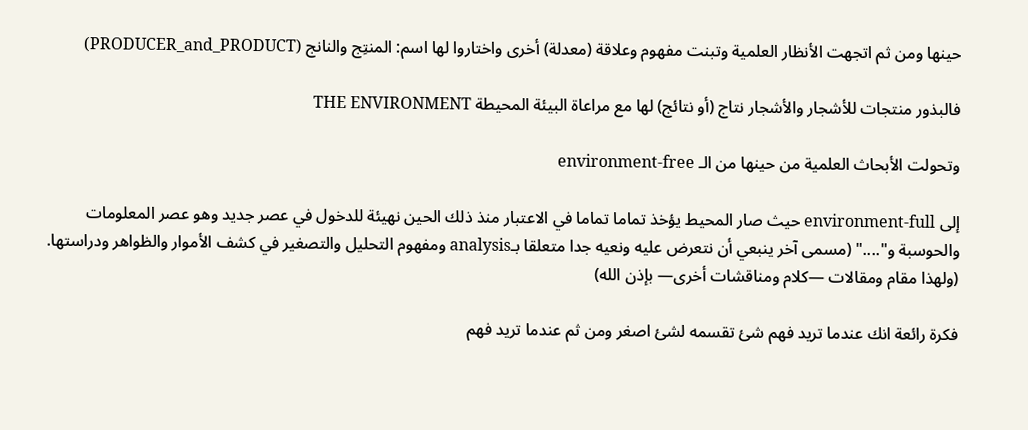حينها ومن ثم اتجهت الأنظار العلمية وتبنت مفهوم وعلاقة (معدلة) أخرى واختاروا لها اسم: المنتِج والنانج (PRODUCER_and_PRODUCT)

فالبذور منتجات للأشجار والأشجار نتاج (أو نتائج) لها مع مراعاة البيئة المحيطة THE ENVIRONMENT

وتحولت الأبحاث العلمية من حينها من الـ environment-free

إلى environment-full حيث صار المحيط يؤخذ تماما تماما في الاعتبار منذ ذلك الحين نهيئة للدخول في عصر جديد وهو عصر المعلومات والحوسبة و"...." (مسمى آخر ينبعي أن نتعرض عليه ونعيه جدا متعلقا بـanalysis ومفهوم التحليل والتصغير في كشف الأموار والظواهر ودراستها. (ولهذا مقام ومقالات —كلام ومناقشات أخرى— بإذن الله)

فكرة رائعة انك عندما تريد فهم شئ تقسمه لشئ اصغر ومن ثم عندما تريد فهم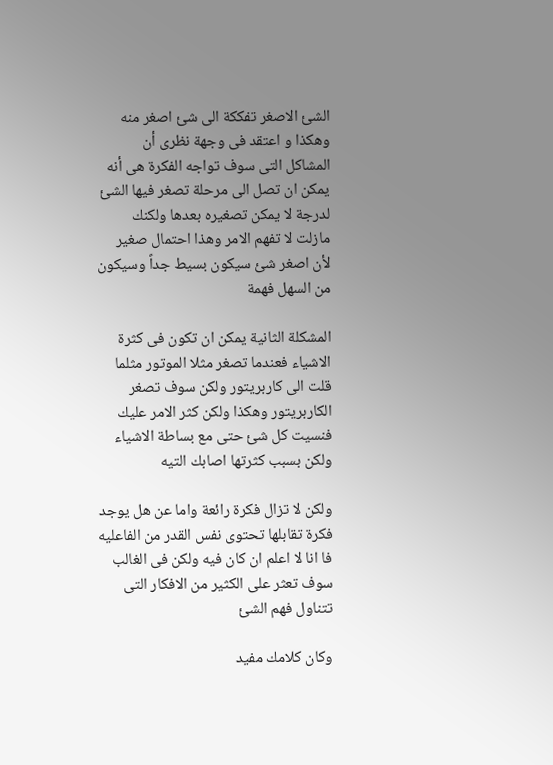الشئ الاصغر تفككة الى شئ اصغر منه وهكذا و اعتقد فى وجهة نظرى أن المشاكل التى سوف تواجه الفكرة هى أنه يمكن ان تصل الى مرحلة تصغر فيها الشئ لدرجة لا يمكن تصغيره بعدها ولكنك مازلت لا تفهم الامر وهذا احتمال صغير لأن اصغر شئ سيكون بسيط جداً وسيكون من السهل فهمة

المشكلة الثانية يمكن ان تكون فى كثرة الاشياء فعندما تصغر مثلا الموتور مثلما قلت الى كاربريتور ولكن سوف تصغر الكاربريتور وهكذا ولكن كثر الامر عليك فنسيت كل شئ حتى مع بساطة الاشياء ولكن بسبب كثرتها اصابك التيه

ولكن لا تزال فكرة رائعة واما عن هل يوجد فكرة تقابلها تحتوى نفس القدر من الفاعليه فا انا لا اعلم ان كان فيه ولكن فى الغالب سوف تعثر على الكثير من الافكار التى تتناول فهم الشئ

وكان كلامك مفيد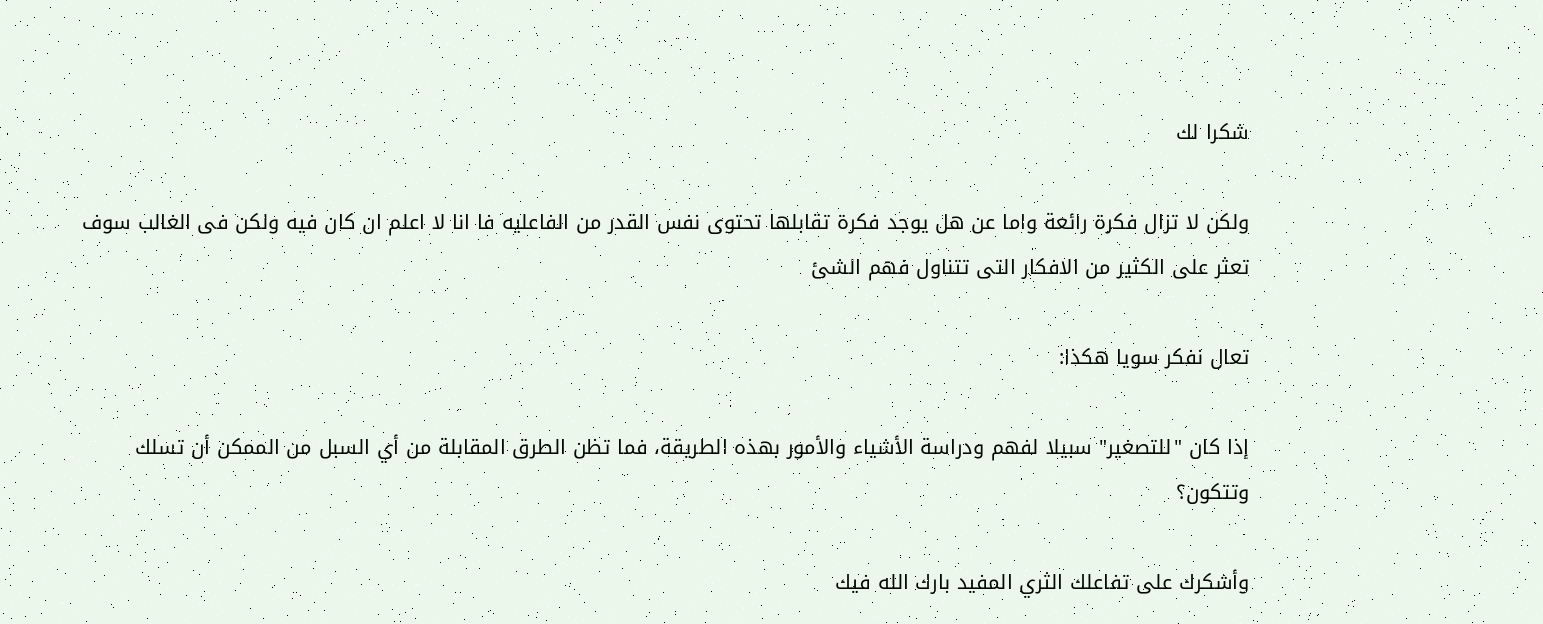شكرا لك

ولكن لا تزال فكرة رائعة واما عن هل يوجد فكرة تقابلها تحتوى نفس القدر من الفاعليه فا انا لا اعلم ان كان فيه ولكن فى الغالب سوف تعثر على الكثير من الافكار التى تتناول فهم الشئ

تعال نفكر سويا هكذا:

إذا كان "للتصغير" سبيلا لفهم ودراسة الأشياء والأمور بهذه الطريقة، فما تظن الطرق المقابلة من أي السبل من الممكن أن تسلك وتتكون؟

وأشكرك على تفاعلك الثري المفيد بارك الله فيك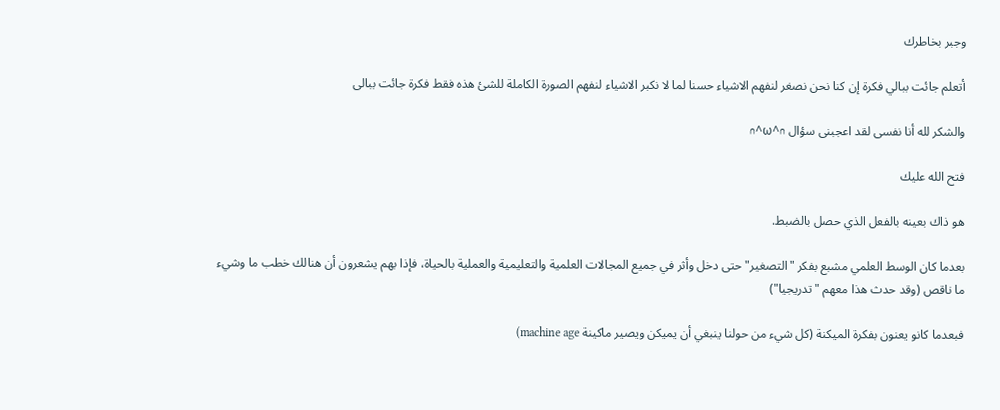وجبر بخاطرك

أتعلم جائت ببالي فكرة إن كنا نحن نصغر لنفهم الاشياء حسنا لما لا نكبر الاشياء لنفهم الصورة الكاملة للشئ هذه فقط فكرة جائت ببالى

والشكر لله أنا نفسى لقد اعجبنى سؤال ∩^ω^∩

فتح الله عليك

هو ذاك بعينه بالفعل الذي حصل بالضبط.

بعدما كان الوسط العلمي مشبع بفكر "التصغير" حتى دخل وأثر في جميع المجالات العلمية والتعليمية والعملية بالحياة، فإذا بهم يشعرون أن هنالك خطب ما وشيء ما ناقص (وقد حدث هذا معهم "تدريجيا")

فبعدما كانو يعنون بفكرة الميكنة (كل شيء من حولنا ينبغي أن يميكن ويصير ماكينة machine age)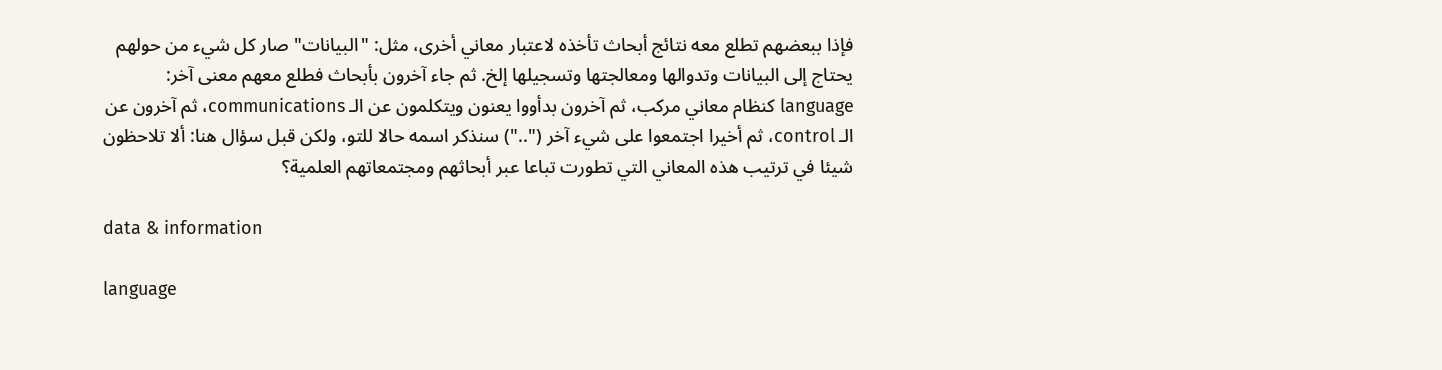فإذا ببعضهم تطلع معه نتائج أبحاث تأخذه لاعتبار معاني أخرى، مثل: "البيانات" صار كل شيء من حولهم يحتاج إلى البيانات وتدوالها ومعالجتها وتسجيلها إلخ. ثم جاء آخرون بأبحاث فطلع معهم معنى آخر: language كنظام معاني مركب، ثم آخرون بدأووا يعنون ويتكلمون عن الـ communications، ثم آخرون عن الـ control، ثم أخيرا اجتمعوا على شيء آخر ("..") سنذكر اسمه حالا للتو، ولكن قبل سؤال هنا: ألا تلاحظون شيئا في ترتيب هذه المعاني التي تطورت تباعا عبر أبحاثهم ومجتمعاتهم العلمية؟

data & information

language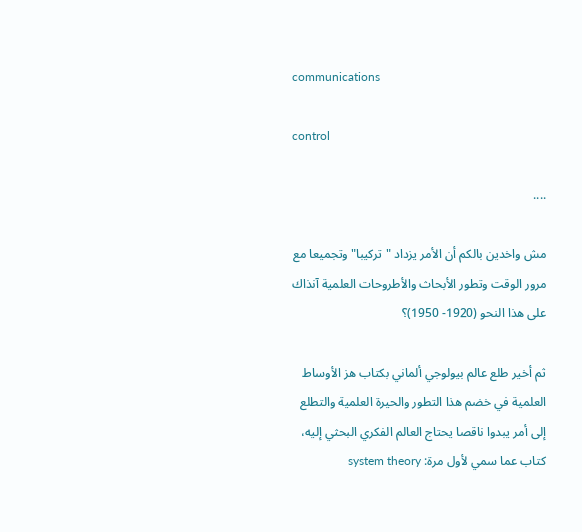communications

control

....

مش واخدين بالكم أن الأمر يزداد "تركيبا" وتجميعا مع مرور الوقت وتطور الأبحاث والأطروحات العلمية آنذاك على هذا النحو (1920- 1950)؟

ثم أخير طلع عالم بيولوجي ألماني بكتاب هز الأوساط العلمية في خضم هذا التطور والحيرة العلمية والتطلع إلى أمر يبدوا ناقصا يحتاج العالم الفكري البحثي إليه، كتاب عما سمي لأول مرة: system theory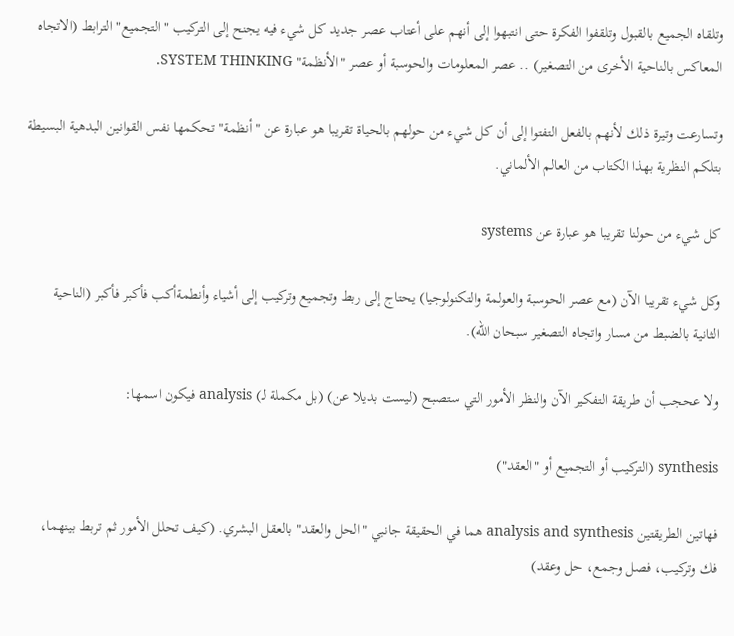وتلقاه الجميع بالقبول وتلقفوا الفكرة حتى انتبهوا إلى أنهم على أعتاب عصر جديد كل شيء فيه يجنح إلى التركيب "التجميع" الترابط (الاتجاه المعاكس بالناحية الأخرى من التصغير) .. عصر المعلومات والحوسبة أو عصر "الأنظمة" SYSTEM THINKING.

وتسارعت وتيرة ذلك لأنهم بالفعل التفتوا إلى أن كل شيء من حولهم بالحياة تقريبا هو عبارة عن "أنظمة" تحكمها نفس القوانين البدهية البسيطة بتلكم النظرية بهذا الكتاب من العالم الألماني.

كل شيء من حولنا تقريبا هو عبارة عن systems

وكل شيء تقريبا الآن (مع عصر الحوسبة والعولمة والتكنولوجيا) يحتاج إلى ربط وتجميع وتركيب إلى أشياء وأنطمةأكب فأكبر فأكبر (الناحية الثانية بالضبط من مسار واتجاه التصغير سبحان الله).

ولا عحجب أن طريقة التفكير الآن والنظر الأمور التي ستصبح (ليست بديلا عن) (بل مكملة لـ) analysis فيكون اسمها:

synthesis (التركيب أو التجميع أو "العقد")

فهاتين الطريقتين analysis and synthesis هما في الحقيقة جانبي "الحل والعقد" بالعقل البشري. (كيف تحلل الأمور ثم تربط بينهما، فك وتركيب، فصل وجمع، حل وعقد)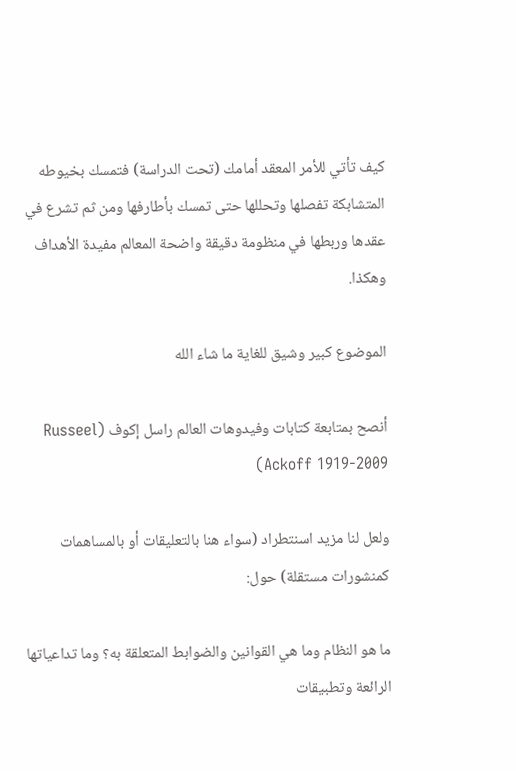كيف تأتي للأمر المعقد أمامك (تحت الدراسة) فتمسك بخيوطه المتشابكة تفصلها وتحللها حتى تمسك بأطارفها ومن ثم تشرع في عقدها وربطها في منظومة دقيقة واضحة المعالم مفيدة الأهداف وهكذا.

الموضوع كبير وشيق للغاية ما شاء الله

أنصح بمتابعة كتابات وفيدوهات العالم راسل إكوف (Russeel Ackoff 1919-2009)

ولعل لنا مزيد اسنتطراد (سواء هنا بالتعليقات أو بالمساهمات كمنشورات مستقلة) حول:

ما هو النظام وما هي القوانين والضوابط المتعلقة به؟ وما تداعياتها الرائعة وتطبيقات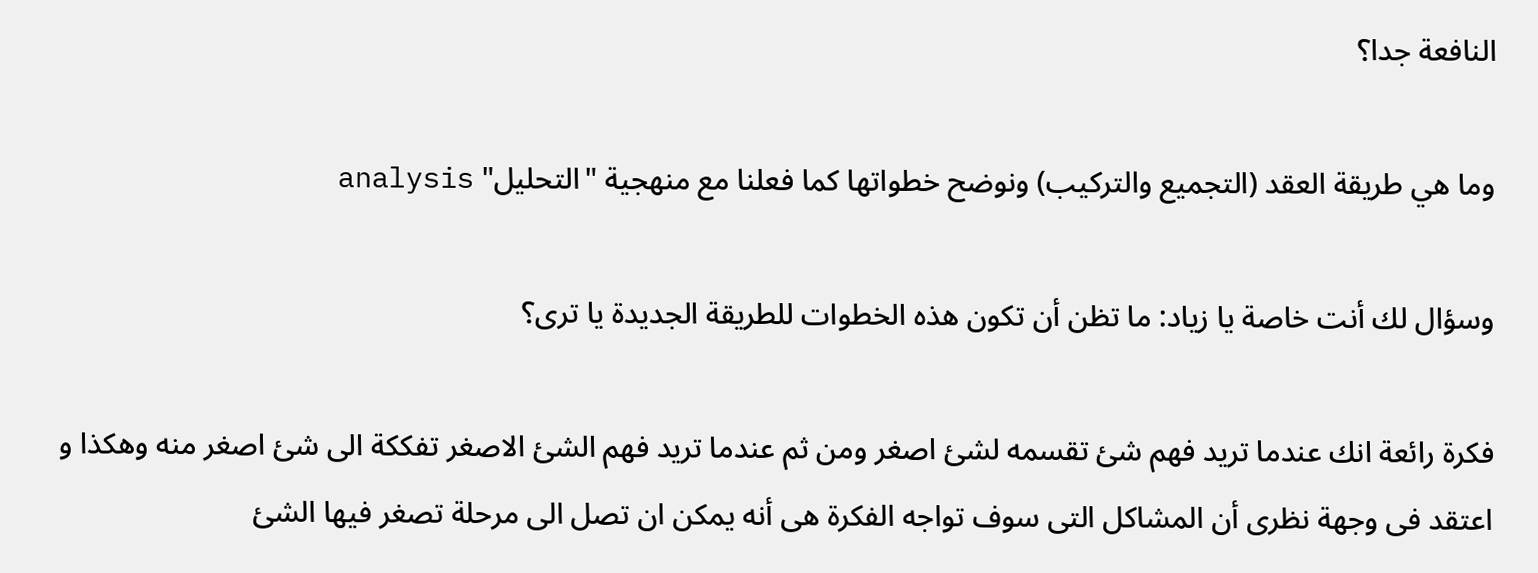النافعة جدا؟

وما هي طريقة العقد (التجميع والتركيب) ونوضح خطواتها كما فعلنا مع منهجية "التحليل" analysis

وسؤال لك أنت خاصة يا زياد: ما تظن أن تكون هذه الخطوات للطريقة الجديدة يا ترى؟

فكرة رائعة انك عندما تريد فهم شئ تقسمه لشئ اصغر ومن ثم عندما تريد فهم الشئ الاصغر تفككة الى شئ اصغر منه وهكذا و اعتقد فى وجهة نظرى أن المشاكل التى سوف تواجه الفكرة هى أنه يمكن ان تصل الى مرحلة تصغر فيها الشئ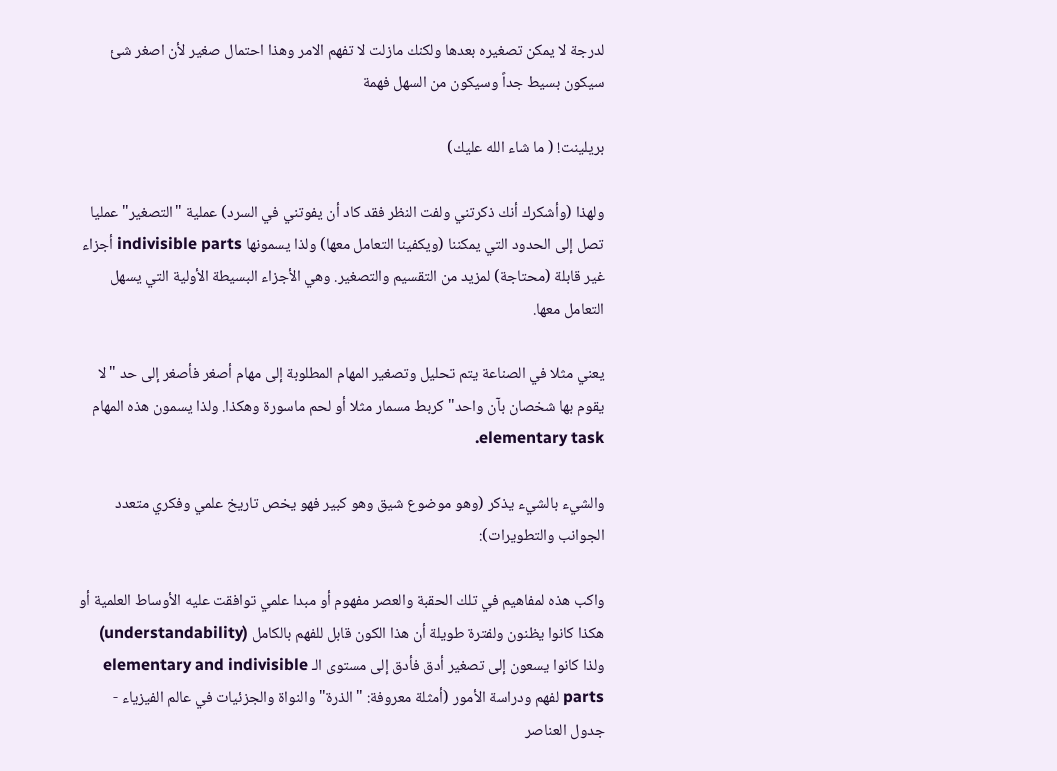لدرجة لا يمكن تصغيره بعدها ولكنك مازلت لا تفهم الامر وهذا احتمال صغير لأن اصغر شئ سيكون بسيط جداً وسيكون من السهل فهمة

بريلينت! ( ما شاء الله عليك)

ولهذا (وأشكرك أنك ذكرتني ولفت النظر فقد كاد أن يفوتني في السرد) عملية "التصغير" عمليا تصل إلى الحدود التي يمكننا (ويكفينا التعامل معها) ولذا يسمونها indivisible parts أجزاء غير قابلة (محتاجة) لمزيد من التقسيم والتصغير. وهي الأجزاء البسيطة الأولية التي يسهل التعامل معها.

يعني مثلا في الصناعة يتم تحليل وتصغير المهام المطلوبة إلى مهام أصغر فأصغر إلى حد "لا يقوم بها شخصان بآن واحد" كربط مسمار مثلا أو لحم ماسورة وهكذا. ولذا يسمون هذه المهام elementary task.

والشيء بالشيء يذكر (وهو موضوع شيق وهو كبير فهو يخص تاريخ علمي وفكري متعدد الجوانب والتطويرات):

واكب هذه لمفاهيم في تلك الحقبة والعصر مفهوم أو مبدا علمي توافقت عليه الأوساط العلمية أو هكذا كانوا يظنون ولفترة طويلة أن هذا الكون قابل للفهم بالكامل (understandability) ولذا كانوا يسعون إلى تصغير أدق فأدق إلى مستوى الـ elementary and indivisible parts لفهم ودراسة الأمور (أمثلة معروفة: "الذرة" والنواة والجزئيات في عالم الفيزياء - جدول العناصر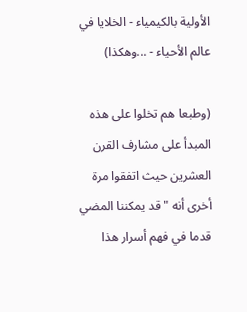الأولية بالكيمياء - الخلايا في عالم الأحياء - ...وهكذا)

(وطبعا هم تخلوا على هذه المبدأ على مشارف القرن العشرين حيث اتفقوا مرة أخرى أنه "قد يمكننا المضي قدما في فهم أسرار هذا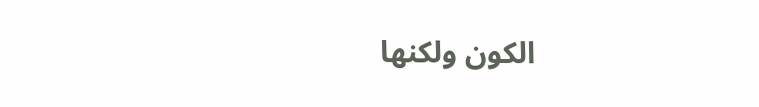الكون ولكنها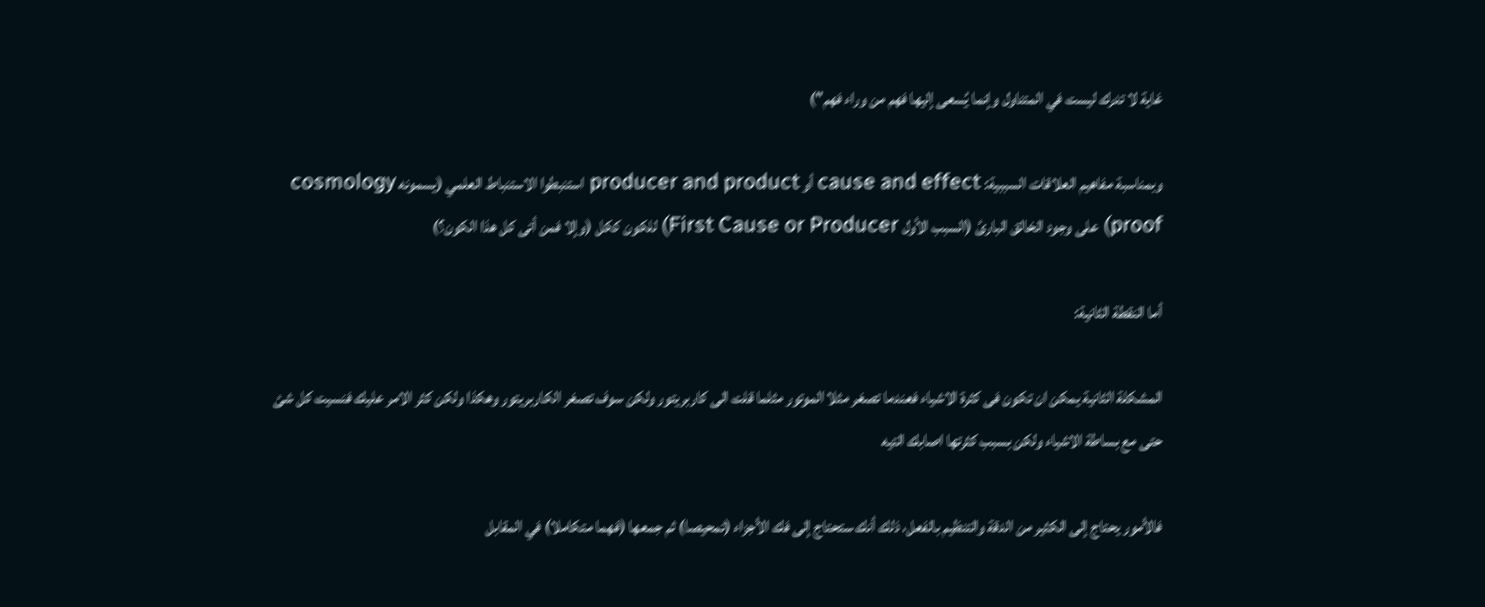غاية لا تدرك ليست في المتناول وإنما يُسعى إليها فهم من وراء فهم")

وبمناسبة مفاهيم العلاقات السببية: cause and effect أو producer and product استنبطوا الاستنباط العلمي (يسمونه cosmology proof) على وجود الخالق البارئ (السبب الأول First Cause or Producer) للكون ككل (وإلا فمن أتى كل هذا الكون؟)

أما النقطة الثانية:

المشكلة الثانية يمكن ان تكون فى كثرة الاشياء فعندما تصغر مثلا الموتور مثلما قلت الى كاربريتور ولكن سوف تصغر الكاربريتور وهكذا ولكن كثر الامر عليك فنسيت كل شئ حتى مع بساطة الاشياء ولكن بسبب كثرتها اصابك التيه

فالأمور يحتاج إلى الكثير من الدقة والتنظيم بالفعل، ذلك أنك ستحتاج إلى فك الأجزاء (تمحيصا) ثم جمعها (فهما متكاملا) في المقابل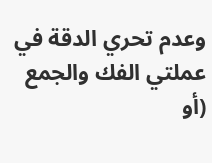وعدم تحري الدقة في عملتي الفك والجمع (أو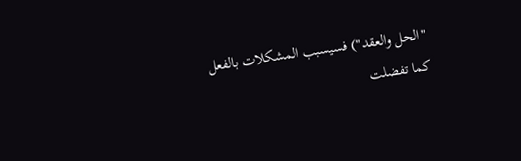"الحل والعقد") فسيسبب المشكلات بالفعل كما تفضلت